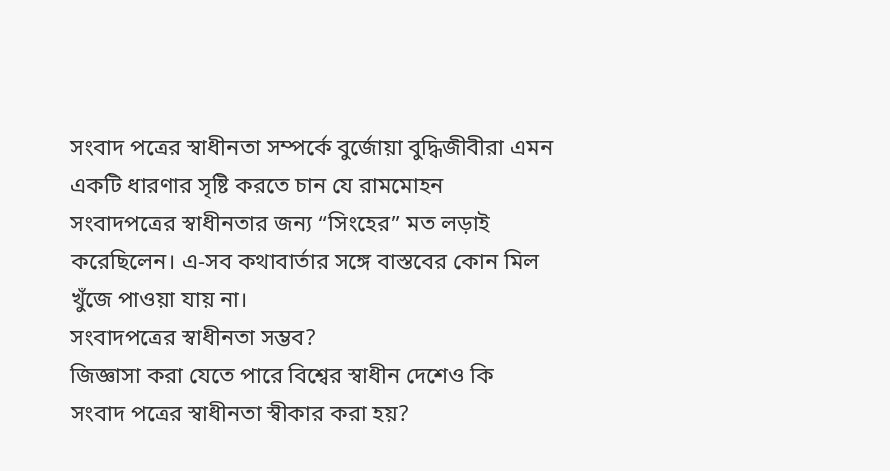সংবাদ পত্রের স্বাধীনতা সম্পর্কে বুর্জোয়া বুদ্ধিজীবীরা এমন একটি ধারণার সৃষ্টি করতে চান যে রামমোহন সংবাদপত্রের স্বাধীনতার জন্য “সিংহের” মত লড়াই করেছিলেন। এ-সব কথাবার্তার সঙ্গে বাস্তবের কোন মিল খুঁজে পাওয়া যায় না।
সংবাদপত্রের স্বাধীনতা সম্ভব?
জিজ্ঞাসা করা যেতে পারে বিশ্বের স্বাধীন দেশেও কি সংবাদ পত্রের স্বাধীনতা স্বীকার করা হয়?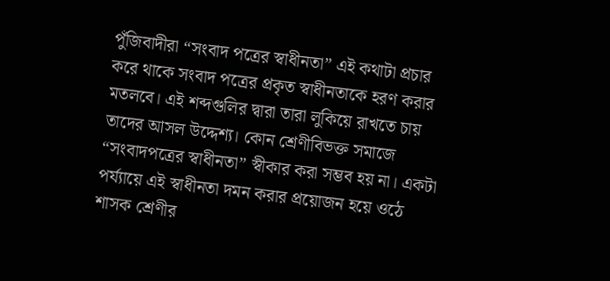পুঁজিবাদীরা “সংবাদ পত্রের স্বাধীনতা” এই কথাটা প্রচার করে থাকে সংবাদ পত্রের প্রকৃত স্বাধীনতাকে হরণ করার মতলবে। এই শব্দগুলির দ্বারা তারা লুকিয়ে রাখতে চায় তাদের আসল উদ্দেশ্য। কোন শ্রেণীবিভক্ত সমাজে “সংবাদপত্রের স্বাধীনতা” স্বীকার করা সম্ভব হয় না। একটা পর্য্যায়ে এই স্বাধীনতা দমন করার প্রয়োজন হয়ে ওঠে শাসক শ্রেণীর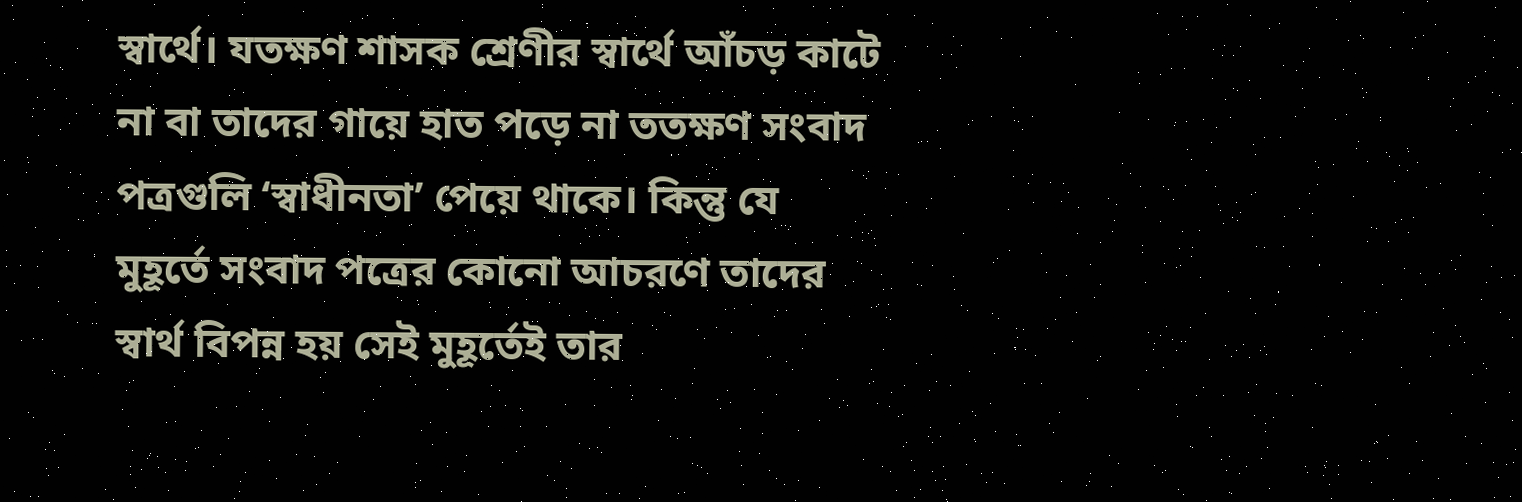স্বার্থে। যতক্ষণ শাসক শ্রেণীর স্বার্থে আঁচড় কাটে না বা তাদের গায়ে হাত পড়ে না ততক্ষণ সংবাদ পত্রগুলি ‘স্বাধীনতা’ পেয়ে থাকে। কিন্তু যে মুহূর্তে সংবাদ পত্রের কোনো আচরণে তাদের স্বার্থ বিপন্ন হয় সেই মুহূর্তেই তার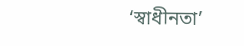‘স্বাধীনতা’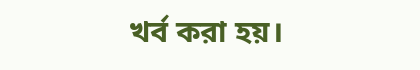খর্ব করা হয়।